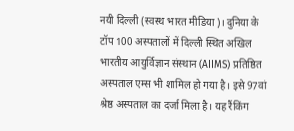नयी दिल्ली (स्वस्थ भारत मीडिया)। दुनिया के टॉप 100 अस्पतालों में दिल्ली स्थित अखिल भारतीय आयुर्विज्ञान संस्थान (AIIMS) प्रतिष्ठित अस्पताल एम्स भी शामिल हो गया है। इसे 97वां श्रेष्ठ अस्पताल का दर्जा मिला है। यह रैंकिंग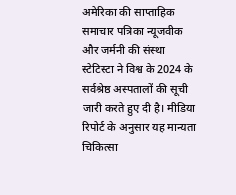अमेरिका की साप्ताहिक समाचार पत्रिका न्यूजवीक और जर्मनी की संस्था स्टेटिस्टा ने विश्व के 2024 के सर्वश्रेष्ठ अस्पतालों की सूची जारी करते हुए दी है। मीडिया रिपोर्ट के अनुसार यह मान्यता चिकित्सा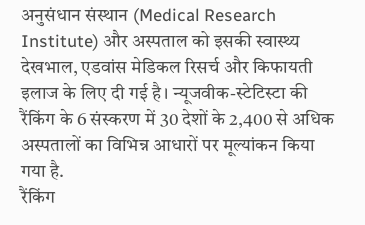अनुसंधान संस्थान (Medical Research Institute) और अस्पताल को इसकी स्वास्थ्य देखभाल, एडवांस मेडिकल रिसर्च और किफायती इलाज के लिए दी गई है। न्यूजवीक-स्टेटिस्टा की रैंकिंग के 6 संस्करण में 30 देशों के 2,400 से अधिक अस्पतालों का विभिन्न आधारों पर मूल्यांकन किया गया है.
रैंकिंग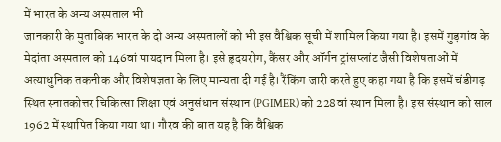में भारत के अन्य अस्पताल भी
जानकारी के मुताबिक भारत के दो अन्य अस्पतालों को भी इस वैश्विक सूची में शामिल किया गया है। इसमें गुड़गांव के मेदांता अस्पताल को 146वां पायदान मिला है। इसे हृदयरोग, कैंसर और ऑर्गन ट्रांसप्लांट जैसी विशेषताओं में अत्याधुनिक तकनीक और विशेषज्ञता के लिए मान्यता दी गई है। रैंकिंग जारी करते हुए कहा गया है कि इसमें चंडीगढ़ स्थित स्नातकोत्तर चिकित्सा शिक्षा एवं अनुसंधान संस्थान (PGIMER) को 228वां स्थान मिला है। इस संस्थान को साल 1962 में स्थापित किया गया था। गौरव की बात यह है कि वैश्विक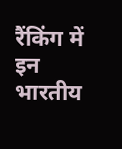रैंकिंग में इन भारतीय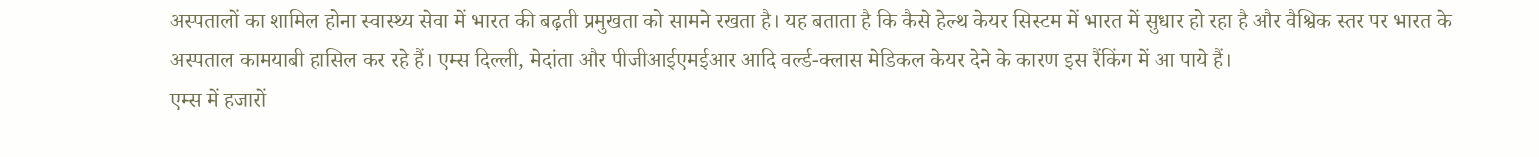अस्पतालों का शामिल होना स्वास्थ्य सेवा में भारत की बढ़ती प्रमुखता को सामने रखता है। यह बताता है कि कैसे हेल्थ केयर सिस्टम में भारत में सुधार हो रहा है और वैश्विक स्तर पर भारत के अस्पताल कामयाबी हासिल कर रहे हैं। एम्स दिल्ली, मेदांता और पीजीआईएमईआर आदि वर्ल्ड-क्लास मेडिकल केयर देने के कारण इस रैंकिंग में आ पाये हैं।
एम्स में हजारों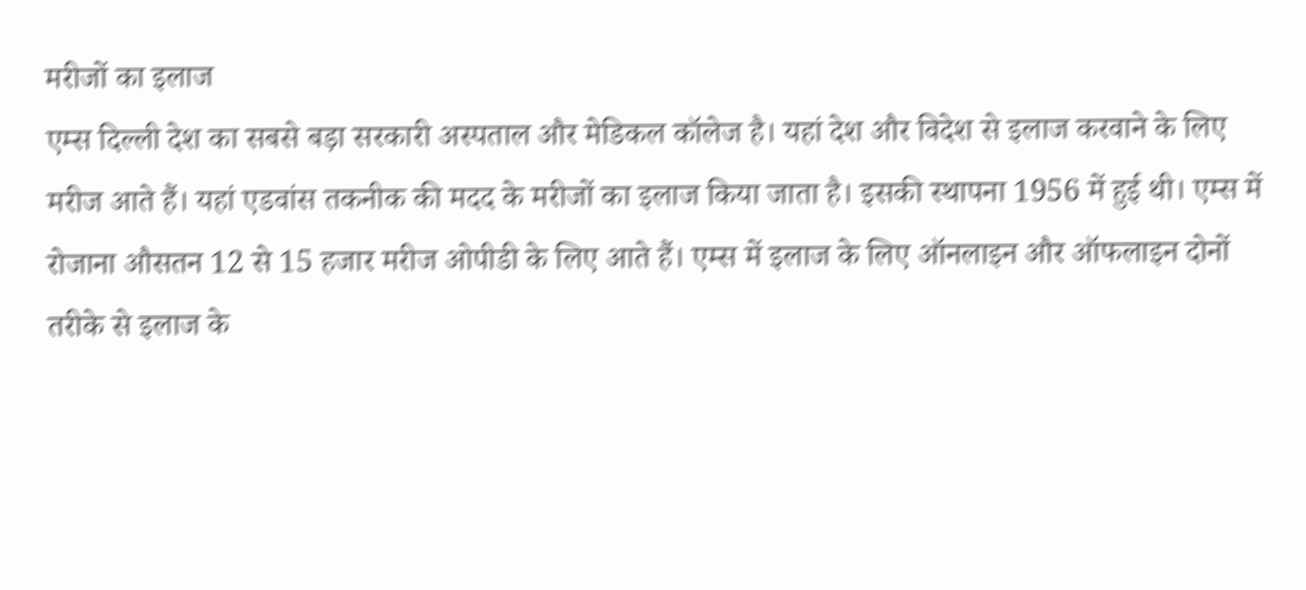मरीजों का इलाज
एम्स दिल्ली देश का सबसे बड़ा सरकारी अस्पताल और मेडिकल कॉलेज है। यहां देश और विदेश से इलाज करवाने के लिए मरीज आते हैं। यहां एडवांस तकनीक की मदद के मरीजों का इलाज किया जाता है। इसकी स्थापना 1956 में हुई थी। एम्स में रोजाना औसतन 12 से 15 हजार मरीज ओपीडी के लिए आते हैं। एम्स में इलाज के लिए ऑनलाइन और ऑफलाइन दोनों तरीके से इलाज के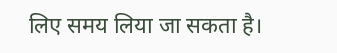लिए समय लिया जा सकता है।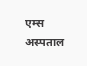एम्स अस्पताल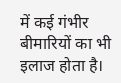में कई गंभीर बीमारियों का भी इलाज होता है।